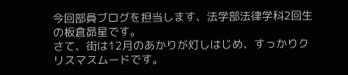今回部員ブログを担当します、法学部法律学科2回生の板倉昴星です。
さて、街は12月のあかりが灯しはじめ、すっかりクリスマスムードです。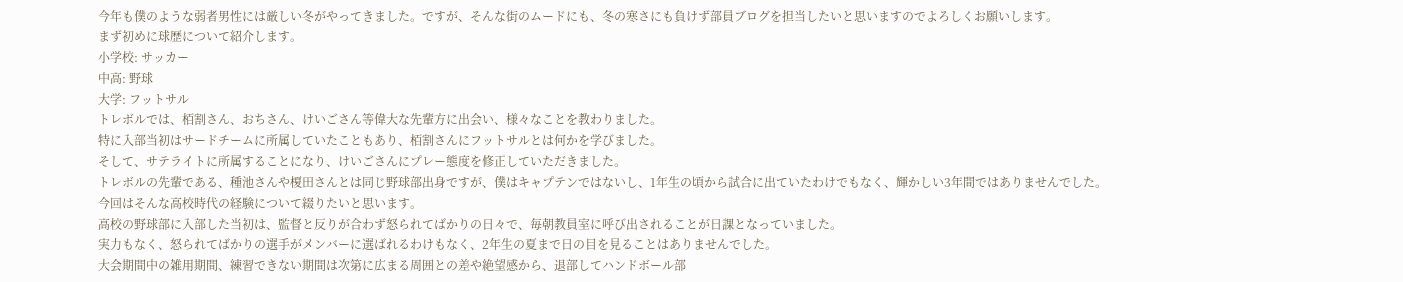今年も僕のような弱者男性には厳しい冬がやってきました。ですが、そんな街のムードにも、冬の寒さにも負けず部員ブログを担当したいと思いますのでよろしくお願いします。
まず初めに球歴について紹介します。
小学校: サッカー
中高: 野球
大学: フットサル
トレボルでは、栢割さん、おちさん、けいごさん等偉大な先輩方に出会い、様々なことを教わりました。
特に入部当初はサードチームに所属していたこともあり、栢割さんにフットサルとは何かを学びました。
そして、サテライトに所属することになり、けいごさんにプレー態度を修正していただきました。
トレボルの先輩である、種池さんや榎田さんとは同じ野球部出身ですが、僕はキャプテンではないし、1年生の頃から試合に出ていたわけでもなく、輝かしい3年間ではありませんでした。
今回はそんな高校時代の経験について綴りたいと思います。
高校の野球部に入部した当初は、監督と反りが合わず怒られてばかりの日々で、毎朝教員室に呼び出されることが日課となっていました。
実力もなく、怒られてばかりの選手がメンバーに選ばれるわけもなく、2年生の夏まで日の目を見ることはありませんでした。
大会期間中の雑用期間、練習できない期間は次第に広まる周囲との差や絶望感から、退部してハンドボール部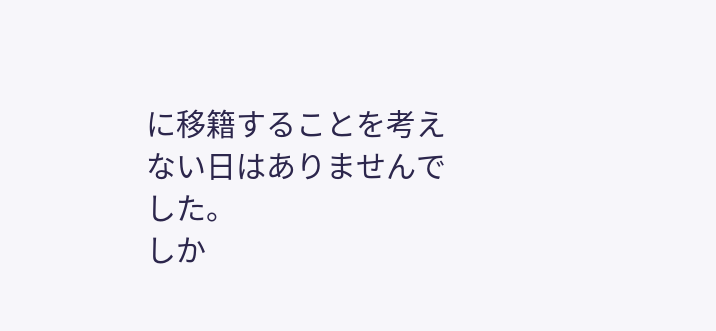に移籍することを考えない日はありませんでした。
しか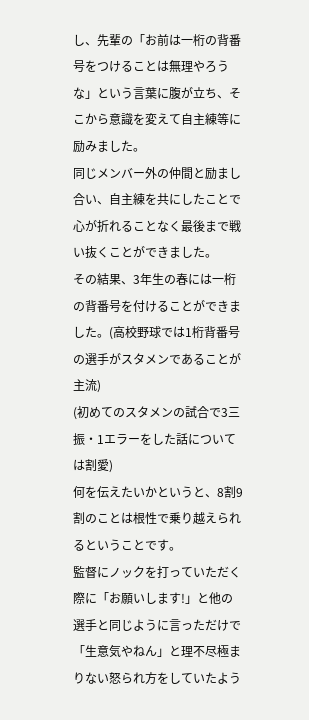し、先輩の「お前は一桁の背番号をつけることは無理やろうな」という言葉に腹が立ち、そこから意識を変えて自主練等に励みました。
同じメンバー外の仲間と励まし合い、自主練を共にしたことで心が折れることなく最後まで戦い抜くことができました。
その結果、3年生の春には一桁の背番号を付けることができました。(高校野球では1桁背番号の選手がスタメンであることが主流)
(初めてのスタメンの試合で3三振・1エラーをした話については割愛)
何を伝えたいかというと、8割9割のことは根性で乗り越えられるということです。
監督にノックを打っていただく際に「お願いします!」と他の選手と同じように言っただけで「生意気やねん」と理不尽極まりない怒られ方をしていたよう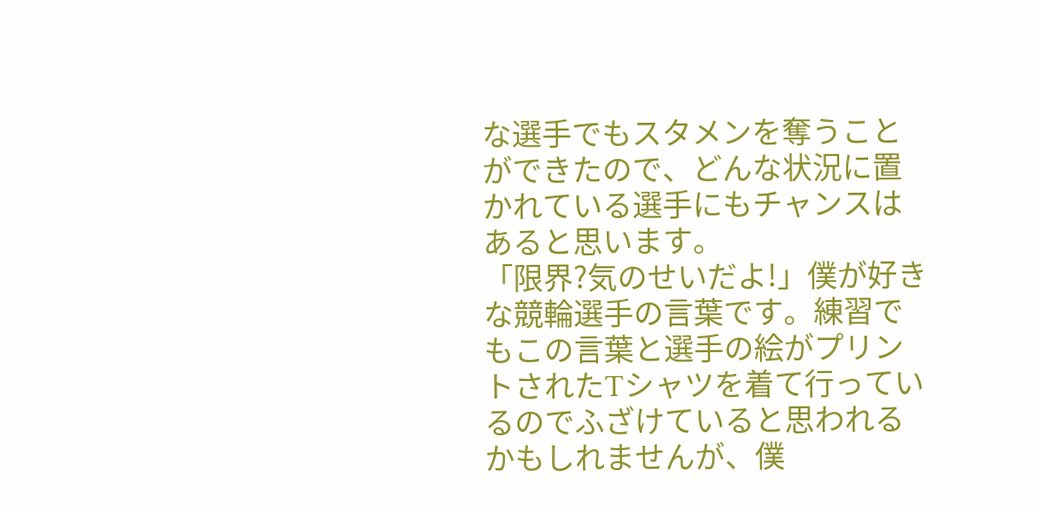な選手でもスタメンを奪うことができたので、どんな状況に置かれている選手にもチャンスはあると思います。
「限界?気のせいだよ!」僕が好きな競輪選手の言葉です。練習でもこの言葉と選手の絵がプリントされたTシャツを着て行っているのでふざけていると思われるかもしれませんが、僕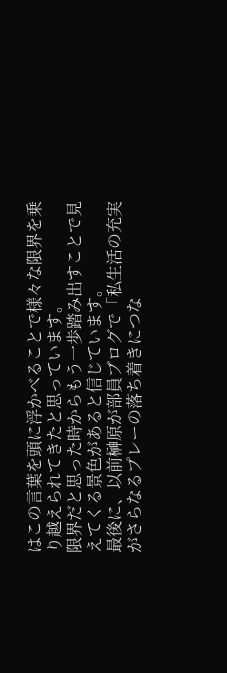はこの言葉を頭に浮かべることで様々な限界を乗り越えられてきたと思っています。
限界だと思った時からもう一歩踏み出すことで見えてくる景色があると信じています。
最後に、以前榊原が部員ブログで「私生活の充実がさらなるプレーの落ち着きにつな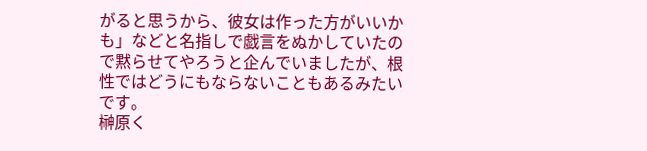がると思うから、彼女は作った方がいいかも」などと名指しで戯言をぬかしていたので黙らせてやろうと企んでいましたが、根性ではどうにもならないこともあるみたいです。
榊原く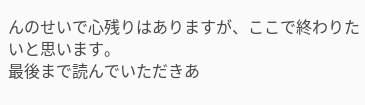んのせいで心残りはありますが、ここで終わりたいと思います。
最後まで読んでいただきあ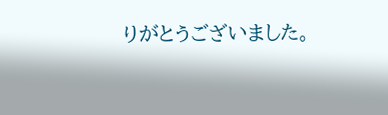りがとうございました。